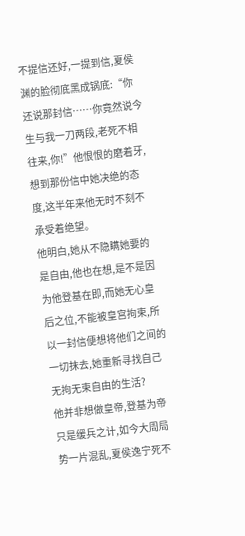不提信还好,一提到信,夏侯渊的脸彻底黑成锅底:“你还说那封信……你竟然说今生与我一刀两段,老死不相往来,你!”他恨恨的磨着牙,想到那份信中她决绝的态度,这半年来他无时不刻不承受着绝望。
他明白,她从不隐瞒她要的是自由,他也在想,是不是因为他登基在即,而她无心皇后之位,不能被皇宫拘束,所以一封信便想将他们之间的一切抹去,她重新寻找自己无拘无束自由的生活?
他并非想做皇帝,登基为帝只是缓兵之计,如今大周局势一片混乱,夏侯逸宁死不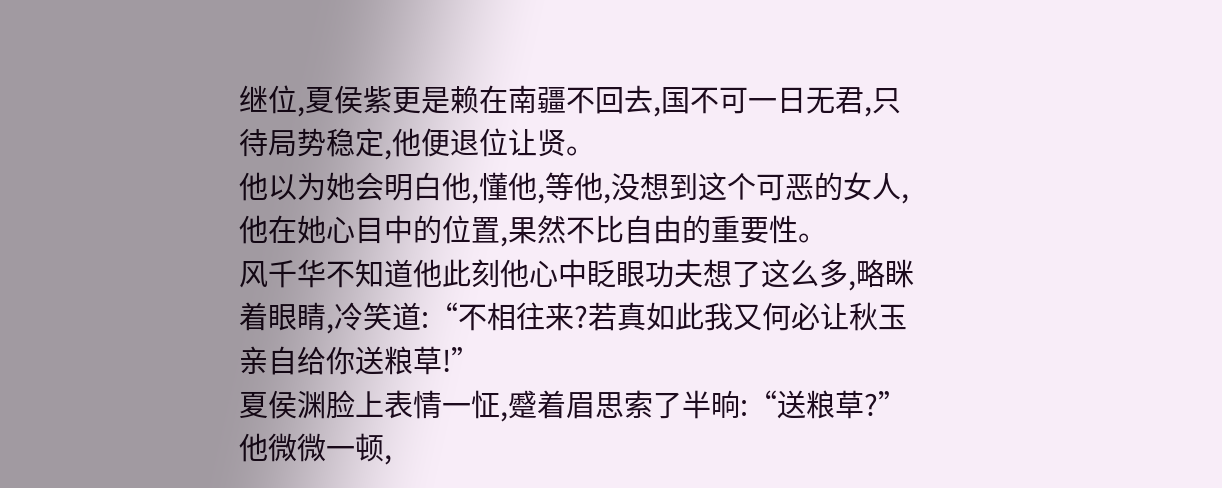继位,夏侯紫更是赖在南疆不回去,国不可一日无君,只待局势稳定,他便退位让贤。
他以为她会明白他,懂他,等他,没想到这个可恶的女人,他在她心目中的位置,果然不比自由的重要性。
风千华不知道他此刻他心中眨眼功夫想了这么多,略眯着眼睛,冷笑道:“不相往来?若真如此我又何必让秋玉亲自给你送粮草!”
夏侯渊脸上表情一怔,蹙着眉思索了半晌:“送粮草?”他微微一顿,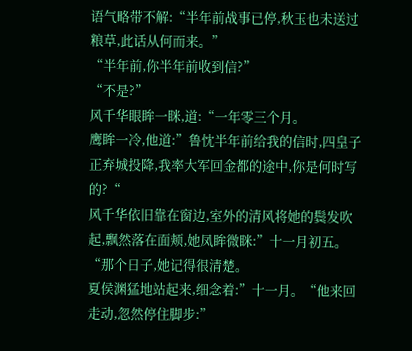语气略带不解:“半年前战事已停,秋玉也未送过粮草,此话从何而来。”
“半年前,你半年前收到信?”
“不是?”
风千华眼眸一眯,道:“一年零三个月。
鹰眸一冷,他道:”鲁忱半年前给我的信时,四皇子正弃城投降,我率大军回金都的途中,你是何时写的?“
风千华依旧靠在窗边,室外的清风将她的鬓发吹起,飘然落在面颊,她凤眸微眯:”十一月初五。“那个日子,她记得很清楚。
夏侯渊猛地站起来,细念着:”十一月。“他来回走动,忽然停住脚步:”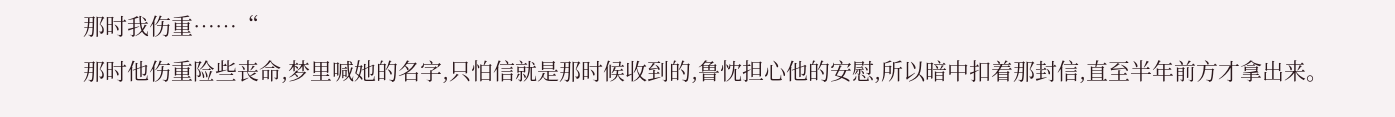那时我伤重……“
那时他伤重险些丧命,梦里喊她的名字,只怕信就是那时候收到的,鲁忱担心他的安慰,所以暗中扣着那封信,直至半年前方才拿出来。